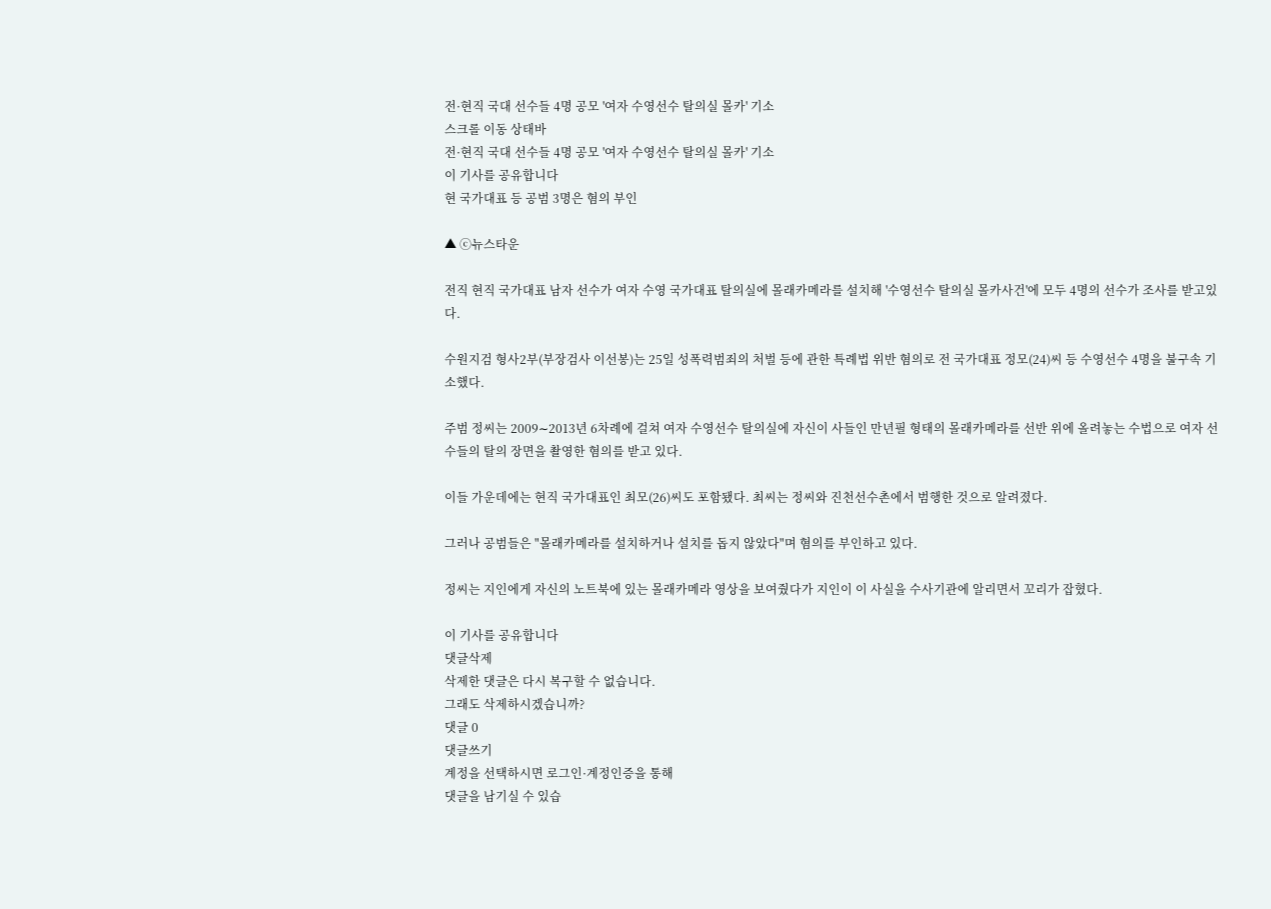전·현직 국대 선수들 4명 공모 '여자 수영선수 탈의실 몰카' 기소
스크롤 이동 상태바
전·현직 국대 선수들 4명 공모 '여자 수영선수 탈의실 몰카' 기소
이 기사를 공유합니다
현 국가대표 등 공범 3명은 혐의 부인

▲ ⓒ뉴스타운

전직 현직 국가대표 남자 선수가 여자 수영 국가대표 탈의실에 몰래카메라를 설치해 '수영선수 탈의실 몰카사건'에 모두 4명의 선수가 조사를 받고있다.

수원지검 형사2부(부장검사 이선봉)는 25일 성폭력범죄의 처벌 등에 관한 특례법 위반 혐의로 전 국가대표 정모(24)씨 등 수영선수 4명을 불구속 기소했다.

주범 정씨는 2009∼2013년 6차례에 걸쳐 여자 수영선수 탈의실에 자신이 사들인 만년필 형태의 몰래카메라를 선반 위에 올려놓는 수법으로 여자 선수들의 탈의 장면을 촬영한 혐의를 받고 있다.

이들 가운데에는 현직 국가대표인 최모(26)씨도 포함됐다. 최씨는 정씨와 진천선수촌에서 범행한 것으로 알려졌다.

그러나 공범들은 "몰래카메라를 설치하거나 설치를 돕지 않았다"며 혐의를 부인하고 있다.

정씨는 지인에게 자신의 노트북에 있는 몰래카메라 영상을 보여줬다가 지인이 이 사실을 수사기관에 알리면서 꼬리가 잡혔다.

이 기사를 공유합니다
댓글삭제
삭제한 댓글은 다시 복구할 수 없습니다.
그래도 삭제하시겠습니까?
댓글 0
댓글쓰기
계정을 선택하시면 로그인·계정인증을 통해
댓글을 남기실 수 있습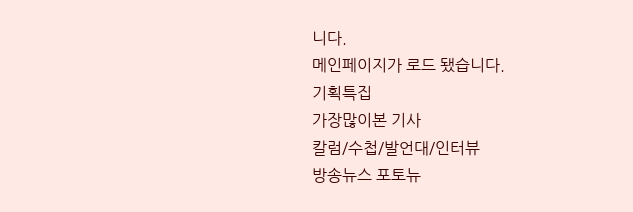니다.
메인페이지가 로드 됐습니다.
기획특집
가장많이본 기사
칼럼/수첩/발언대/인터뷰
방송뉴스 포토뉴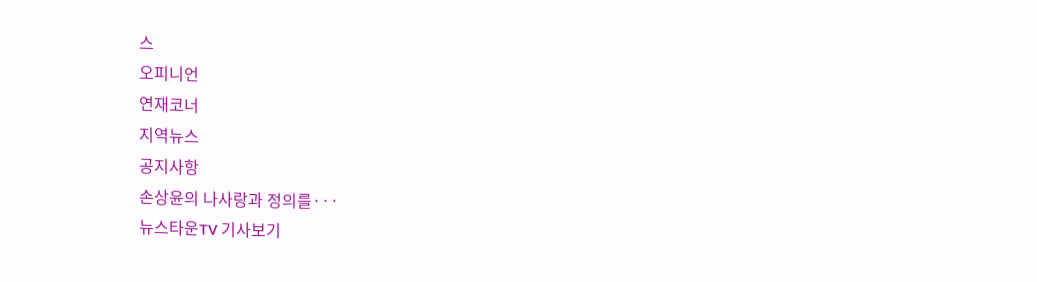스
오피니언
연재코너
지역뉴스
공지사항
손상윤의 나사랑과 정의를···
뉴스타운TV 기사보기